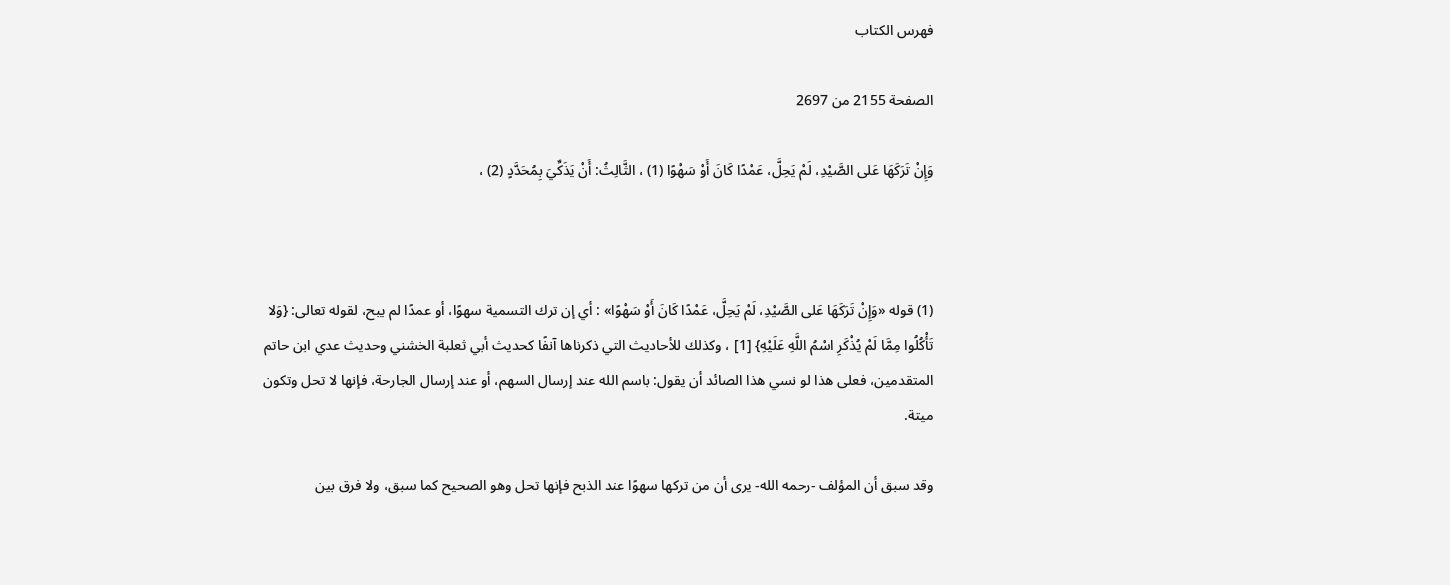فهرس الكتاب

الصفحة 2155 من 2697

وَإِنْ تَرَكَهَا عَلى الصَّيْدِ، لَمْ يَحِلَّ، عَمْدًا كَانَ أَوْ سَهْوًا (1) ، الثَّالِثُ: أَنْ يَذَكِّيَ بِمُحَدَّدٍ (2) ،



(1) قوله «وَإِنْ تَرَكَهَا عَلى الصَّيْدِ، لَمْ يَحِلَّ، عَمْدًا كَانَ أَوْ سَهْوًا» : أي إن ترك التسمية سهوًا، أو عمدًا لم يبح، لقوله تعالى: {وَلا تَأْكُلُوا مِمَّا لَمْ يُذْكَرِ اسْمُ اللَّهِ عَلَيْهِ} [1] ، وكذلك للأحاديث التي ذكرناها آنفًا كحديث أبي ثعلبة الخشني وحديث عدي ابن حاتم المتقدمين، فعلى هذا لو نسي هذا الصائد أن يقول: باسم الله عند إرسال السهم، أو عند إرسال الجارحة، فإنها لا تحل وتكون ميتة.

وقد سبق أن المؤلف -رحمه الله- يرى أن من تركها سهوًا عند الذبح فإنها تحل وهو الصحيح كما سبق، ولا فرق بين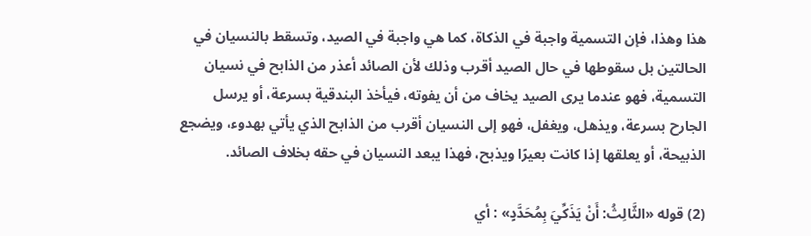هذا وهذا، فإن التسمية واجبة في الذكاة، كما هي واجبة في الصيد، وتسقط بالنسيان في الحالتين بل سقوطها في حال الصيد أقرب وذلك لأن الصائد أعذر من الذابح في نسيان التسمية، فهو عندما يرى الصيد يخاف من أن يفوته، فيأخذ البندقية بسرعة، أو يرسل الجارح بسرعة، ويذهل، ويغفل، فهو إلى النسيان أقرب من الذابح الذي يأتي بهدوء، ويضجع الذبيحة، أو يعلقها إذا كانت بعيرًا ويذبح، فهذا يبعد النسيان في حقه بخلاف الصائد.

(2) قوله «الثَّالِثُ: أَنْ يَذَكِّيَ بِمُحَدَّدٍ» : أي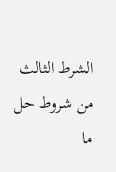الشرط الثالث من شروط حل ما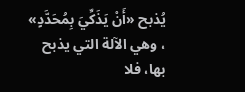يُذبح «أَنْ يَذَكِّيَ بِمُحَدَّدٍ» ، وهي الآلة التي يذبح بها، فلا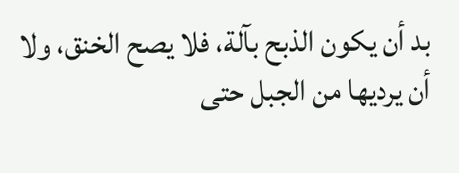بد أن يكون الذبح بآلة، فلا يصح الخنق، ولا أن يرديها من الجبل حتى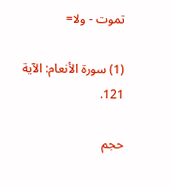تموت - ولا=

(1) سورة الأنعام: الآية 121.

حجم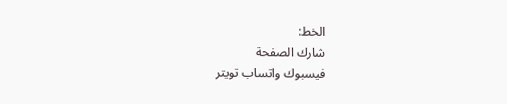الخط:
شارك الصفحة
فيسبوك واتساب تويتر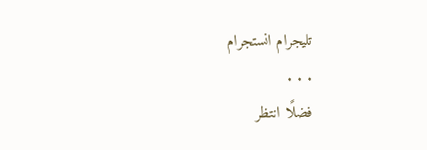تليجرام انستجرام
. . .
فضلًا انتظر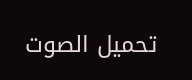تحميل الصوت